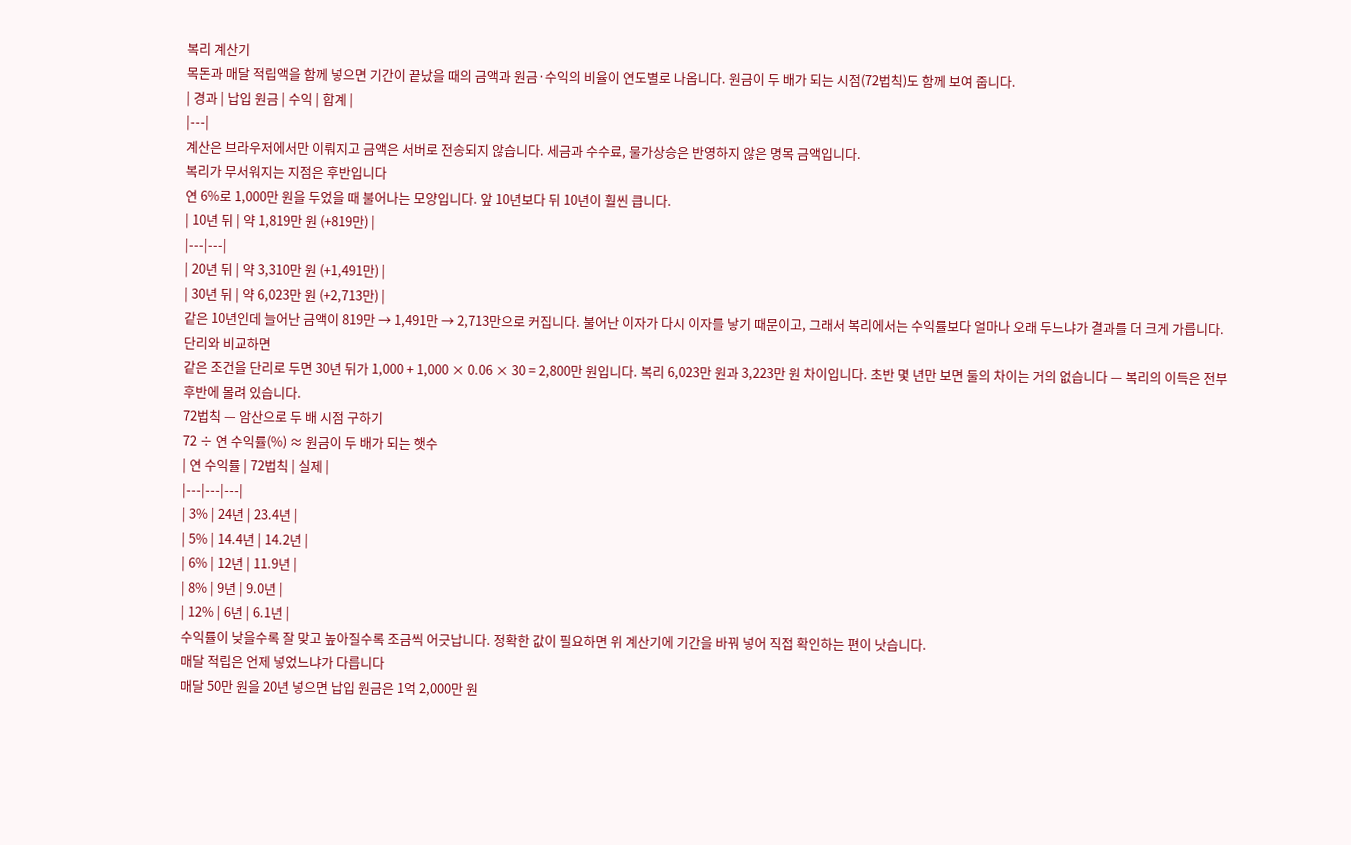복리 계산기
목돈과 매달 적립액을 함께 넣으면 기간이 끝났을 때의 금액과 원금·수익의 비율이 연도별로 나옵니다. 원금이 두 배가 되는 시점(72법칙)도 함께 보여 줍니다.
| 경과 | 납입 원금 | 수익 | 합계 |
|---|
계산은 브라우저에서만 이뤄지고 금액은 서버로 전송되지 않습니다. 세금과 수수료, 물가상승은 반영하지 않은 명목 금액입니다.
복리가 무서워지는 지점은 후반입니다
연 6%로 1,000만 원을 두었을 때 불어나는 모양입니다. 앞 10년보다 뒤 10년이 훨씬 큽니다.
| 10년 뒤 | 약 1,819만 원 (+819만) |
|---|---|
| 20년 뒤 | 약 3,310만 원 (+1,491만) |
| 30년 뒤 | 약 6,023만 원 (+2,713만) |
같은 10년인데 늘어난 금액이 819만 → 1,491만 → 2,713만으로 커집니다. 불어난 이자가 다시 이자를 낳기 때문이고, 그래서 복리에서는 수익률보다 얼마나 오래 두느냐가 결과를 더 크게 가릅니다.
단리와 비교하면
같은 조건을 단리로 두면 30년 뒤가 1,000 + 1,000 × 0.06 × 30 = 2,800만 원입니다. 복리 6,023만 원과 3,223만 원 차이입니다. 초반 몇 년만 보면 둘의 차이는 거의 없습니다 — 복리의 이득은 전부 후반에 몰려 있습니다.
72법칙 — 암산으로 두 배 시점 구하기
72 ÷ 연 수익률(%) ≈ 원금이 두 배가 되는 햇수
| 연 수익률 | 72법칙 | 실제 |
|---|---|---|
| 3% | 24년 | 23.4년 |
| 5% | 14.4년 | 14.2년 |
| 6% | 12년 | 11.9년 |
| 8% | 9년 | 9.0년 |
| 12% | 6년 | 6.1년 |
수익률이 낮을수록 잘 맞고 높아질수록 조금씩 어긋납니다. 정확한 값이 필요하면 위 계산기에 기간을 바꿔 넣어 직접 확인하는 편이 낫습니다.
매달 적립은 언제 넣었느냐가 다릅니다
매달 50만 원을 20년 넣으면 납입 원금은 1억 2,000만 원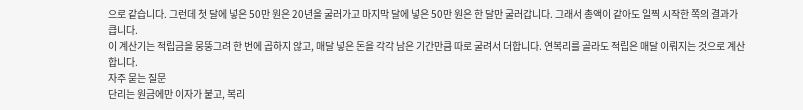으로 같습니다. 그런데 첫 달에 넣은 50만 원은 20년을 굴러가고 마지막 달에 넣은 50만 원은 한 달만 굴러갑니다. 그래서 총액이 같아도 일찍 시작한 쪽의 결과가 큽니다.
이 계산기는 적립금을 뭉뚱그려 한 번에 곱하지 않고, 매달 넣은 돈을 각각 남은 기간만큼 따로 굴려서 더합니다. 연복리를 골라도 적립은 매달 이뤄지는 것으로 계산합니다.
자주 묻는 질문
단리는 원금에만 이자가 붙고, 복리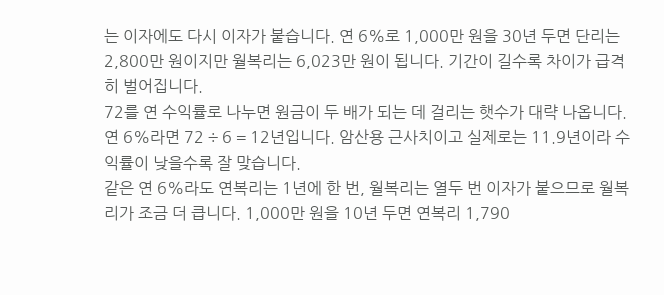는 이자에도 다시 이자가 붙습니다. 연 6%로 1,000만 원을 30년 두면 단리는 2,800만 원이지만 월복리는 6,023만 원이 됩니다. 기간이 길수록 차이가 급격히 벌어집니다.
72를 연 수익률로 나누면 원금이 두 배가 되는 데 걸리는 햇수가 대략 나옵니다. 연 6%라면 72 ÷ 6 = 12년입니다. 암산용 근사치이고 실제로는 11.9년이라 수익률이 낮을수록 잘 맞습니다.
같은 연 6%라도 연복리는 1년에 한 번, 월복리는 열두 번 이자가 붙으므로 월복리가 조금 더 큽니다. 1,000만 원을 10년 두면 연복리 1,790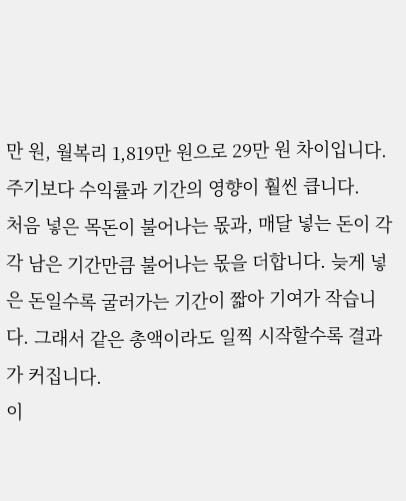만 원, 월복리 1,819만 원으로 29만 원 차이입니다. 주기보다 수익률과 기간의 영향이 훨씬 큽니다.
처음 넣은 목돈이 불어나는 몫과, 매달 넣는 돈이 각각 남은 기간만큼 불어나는 몫을 더합니다. 늦게 넣은 돈일수록 굴러가는 기간이 짧아 기여가 작습니다. 그래서 같은 총액이라도 일찍 시작할수록 결과가 커집니다.
이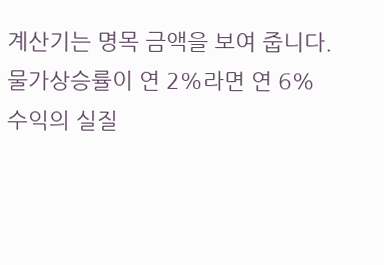계산기는 명목 금액을 보여 줍니다. 물가상승률이 연 2%라면 연 6% 수익의 실질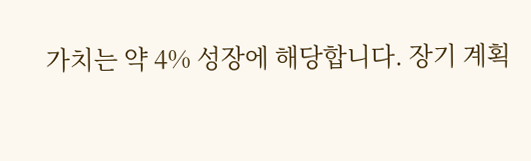가치는 약 4% 성장에 해당합니다. 장기 계획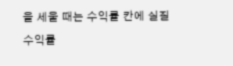을 세울 때는 수익률 칸에 실질 수익률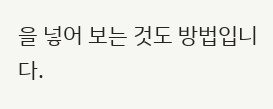을 넣어 보는 것도 방법입니다.